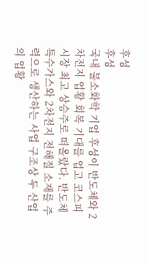후성
후성
국내 불소화학 기업 후성이 반도체와 2차전지 업황 회복 기대를 업고 코스피 시장 최고 상승주로 떠올랐다. 반도체 특수가스와 2차전지 전해질 소재를 주력으로 생산하는 사업 구조상 두 산업의 업황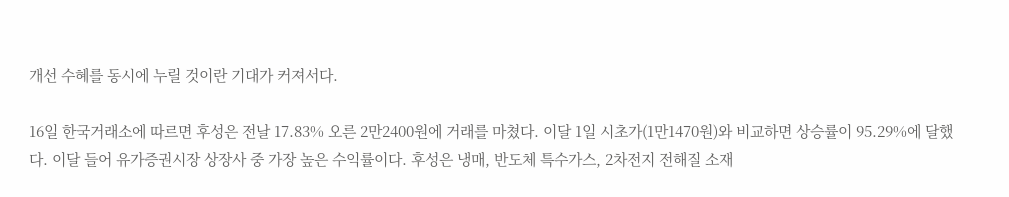개선 수혜를 동시에 누릴 것이란 기대가 커져서다.

16일 한국거래소에 따르면 후성은 전날 17.83% 오른 2만2400원에 거래를 마쳤다. 이달 1일 시초가(1만1470원)와 비교하면 상승률이 95.29%에 달했다. 이달 들어 유가증권시장 상장사 중 가장 높은 수익률이다. 후성은 냉매, 반도체 특수가스, 2차전지 전해질 소재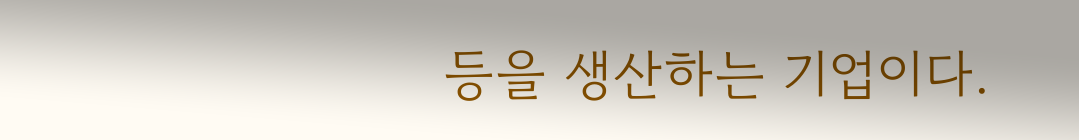등을 생산하는 기업이다.